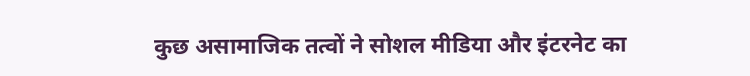कुछ असामाजिक तत्वों ने सोशल मीडिया और इंटरनेट का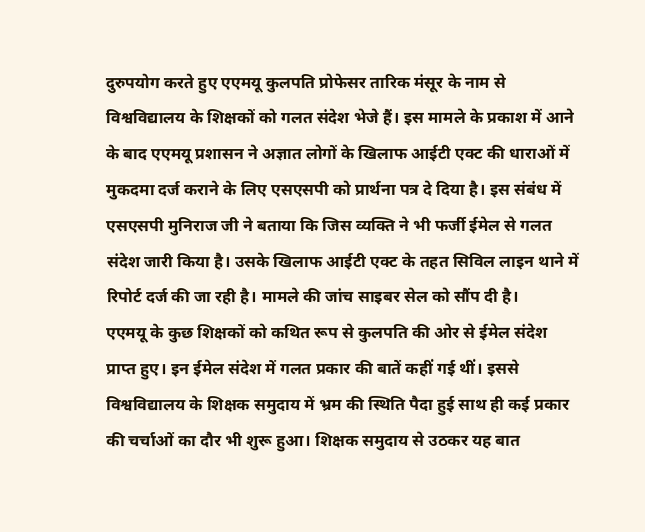दुरुपयोग करते हुए एएमयू कुलपति प्रोफेसर तारिक मंसूर के नाम से विश्वविद्यालय के शिक्षकों को गलत संदेश भेजे हैं। इस मामले के प्रकाश में आने के बाद एएमयू प्रशासन ने अज्ञात लोगों के खिलाफ आईटी एक्ट की धाराओं में मुकदमा दर्ज कराने के लिए एसएसपी को प्रार्थना पत्र दे दिया है। इस संबंध में एसएसपी मुनिराज जी ने बताया कि जिस व्यक्ति ने भी फर्जी ईमेल से गलत संदेश जारी किया है। उसके खिलाफ आईटी एक्ट के तहत सिविल लाइन थाने में रिपोर्ट दर्ज की जा रही है। मामले की जांच साइबर सेल को सौंप दी है।
एएमयू के कुछ शिक्षकों को कथित रूप से कुलपति की ओर से ईमेल संदेश प्राप्त हुए। इन ईमेल संदेश में गलत प्रकार की बातें कहीं गई थीं। इससे विश्वविद्यालय के शिक्षक समुदाय में भ्रम की स्थिति पैदा हुई साथ ही कई प्रकार की चर्चाओं का दौर भी शुरू हुआ। शिक्षक समुदाय से उठकर यह बात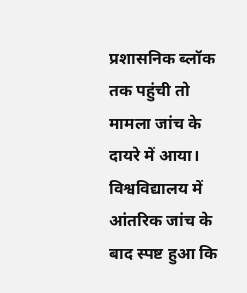प्रशासनिक ब्लॉक तक पहुंची तो मामला जांच के दायरे में आया। विश्वविद्यालय में आंतरिक जांच के बाद स्पष्ट हुआ कि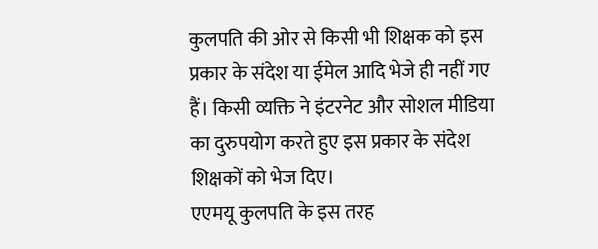कुलपति की ओर से किसी भी शिक्षक को इस प्रकार के संदेश या ईमेल आदि भेजे ही नहीं गए हैं। किसी व्यक्ति ने इंटरनेट और सोशल मीडिया का दुरुपयोग करते हुए इस प्रकार के संदेश शिक्षकों को भेज दिए।
एएमयू कुलपति के इस तरह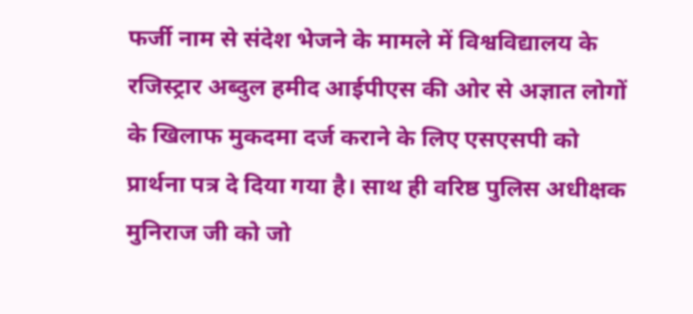फर्जी नाम से संदेश भेजने के मामले में विश्वविद्यालय के रजिस्ट्रार अब्दुल हमीद आईपीएस की ओर से अज्ञात लोगों के खिलाफ मुकदमा दर्ज कराने के लिए एसएसपी को प्रार्थना पत्र दे दिया गया है। साथ ही वरिष्ठ पुलिस अधीक्षक मुनिराज जी को जो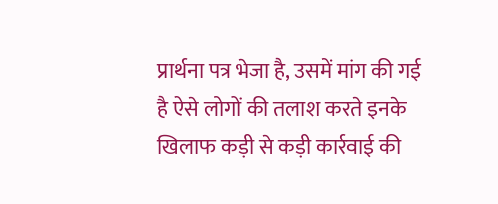प्रार्थना पत्र भेजा है, उसमें मांग की गई है ऐसे लोगों की तलाश करते इनके खिलाफ कड़ी से कड़ी कार्रवाई की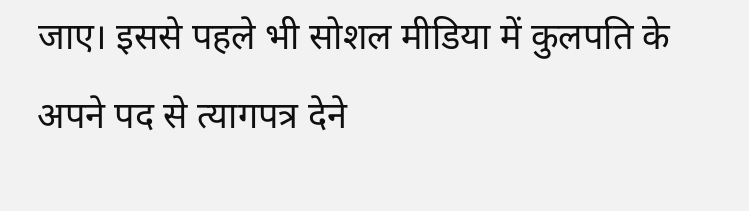जाए। इससे पहले भी सोशल मीडिया में कुलपति के अपने पद से त्यागपत्र देने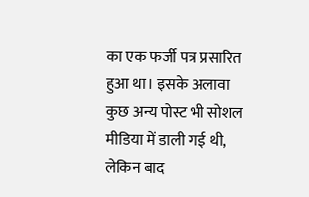का एक फर्जी पत्र प्रसारित हुआ था। इसके अलावा कुछ अन्य पोस्ट भी सोशल मीडिया में डाली गई थी, लेकिन बाद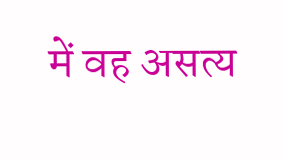में वह असत्य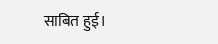साबित हुई।